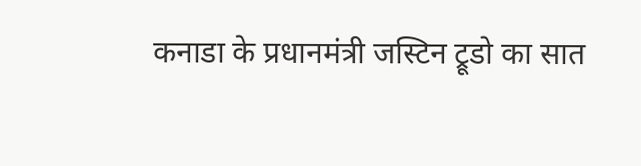कनाडा के प्रधानमंत्री जस्टिन ट्रूडो का सात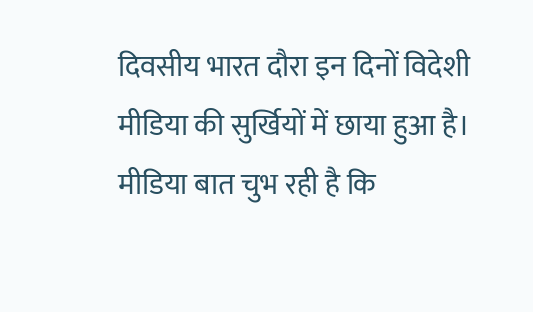दिवसीय भारत दौरा इन दिनों विदेशी मीडिया की सुर्खियों में छाया हुआ है। मीडिया बात चुभ रही है कि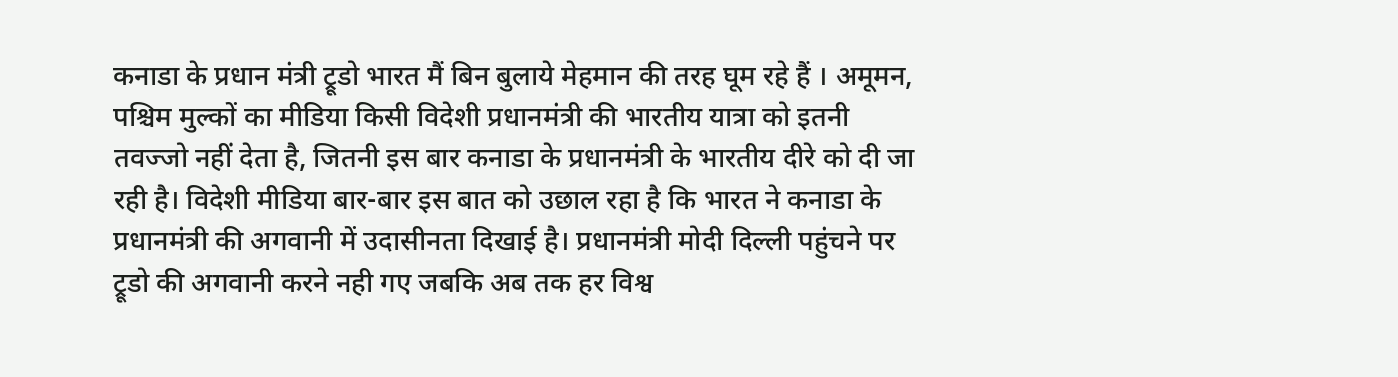कनाडा के प्रधान मंत्री ट्रूडो भारत मैं बिन बुलाये मेहमान की तरह घूम रहे हैं । अमूमन, पश्चिम मुल्कों का मीडिया किसी विदेशी प्रधानमंत्री की भारतीय यात्रा को इतनी तवज्जो नहीं देता है, जितनी इस बार कनाडा के प्रधानमंत्री के भारतीय दीरे को दी जा रही है। विदेशी मीडिया बार-बार इस बात को उछाल रहा है कि भारत ने कनाडा के प्रधानमंत्री की अगवानी में उदासीनता दिखाई है। प्रधानमंत्री मोदी दिल्ली पहुंचने पर ट्रूडो की अगवानी करने नही गए जबकि अब तक हर विश्व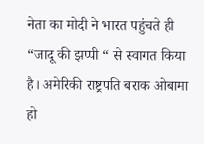नेता का मोदी ने भारत पहुंचते ही “जादू की झप्पी “ से स्वागत किया है। अमेरिकी राष्ट्रपति बराक ओबामा हो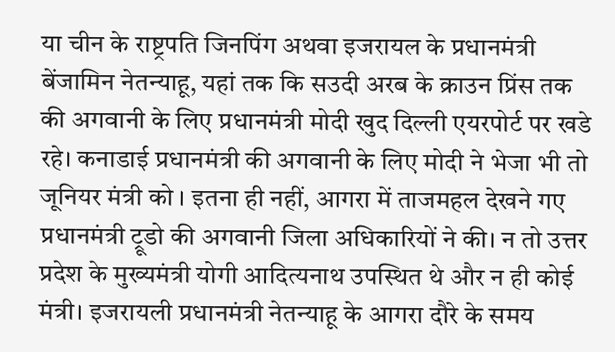या चीन के राष्ट्रपति जिनपिंग अथवा इजरायल के प्रधानमंत्री बेंजामिन नेतन्याहू, यहां तक कि सउदी अरब के क्राउन प्रिंस तक की अगवानी के लिए प्रधानमंत्री मोदी खुद दिल्ली एयरपोर्ट पर खडे रहे। कनाडाई प्रधानमंत्री की अगवानी के लिए मोदी ने भेजा भी तो जूनियर मंत्री को । इतना ही नहीं, आगरा में ताजमहल देखने गए प्रधानमंत्री ट्रूडो की अगवानी जिला अधिकारियों ने की। न तो उत्तर प्रदेश के मुख्यमंत्री योगी आदित्यनाथ उपस्थित थे और न ही कोई मंत्री। इजरायली प्रधानमंत्री नेतन्याहू के आगरा दौरे के समय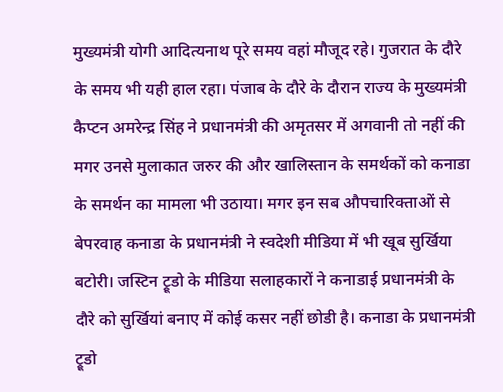मुख्यमंत्री योगी आदित्यनाथ पूरे समय वहां मौजूद रहे। गुजरात के दौरे के समय भी यही हाल रहा। पंजाब के दौरे के दौरान राज्य के मुख्यमंत्री कैप्टन अमरेन्द्र सिंह ने प्रधानमंत्री की अमृतसर में अगवानी तो नहीं की मगर उनसे मुलाकात जरुर की और खालिस्तान के समर्थकों को कनाडा के समर्थन का मामला भी उठाया। मगर इन सब औपचारिक्ताओं से बेपरवाह कनाडा के प्रधानमंत्री ने स्वदेशी मीडिया में भी खूब सुर्खिया बटोरी। जस्टिन ट्रूडो के मीडिया सलाहकारों ने कनाडाई प्रधानमंत्री के दौरे को सुर्खियां बनाए में कोई कसर नहीं छोडी है। कनाडा के प्रधानमंत्री ट्रूडो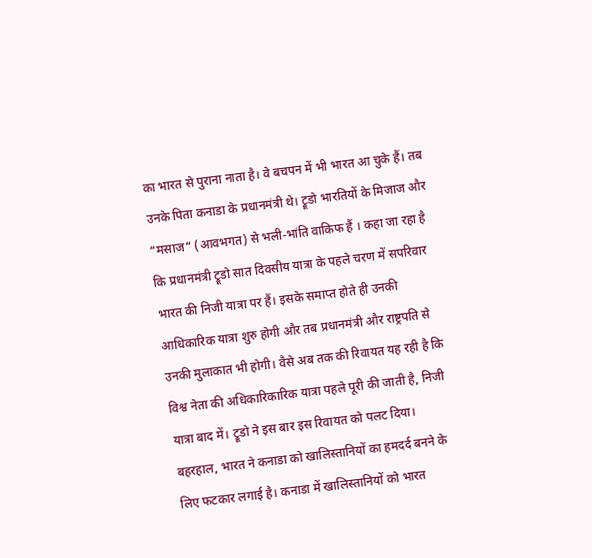का भारत से पुराना नाता है। वे बचपन में भी भारत आ चुके हैं। तब उनके पिता कनाडा के प्रधानमंत्री थे। ट्रूडो भारतियों के मिजाज और “मसाज“ (आवभगत) से भली-भांति वाकिफ हैं । कहा जा रहा है कि प्रधानमंत्री ट्रूडो सात दिवसीय यात्रा के पहले चरण में सपरिवार भारत की निजी यात्रा पर हैं। इसके समाप्त होते ही उनकी आधिकारिक यात्रा शुरु होगी और तब प्रधानमंत्री और राष्ट्रपति से उनकी मुलाकात भी होगी। वैसे अब तक की रिवायत यह रही है कि विश्व नेता की अधिकारिकारिक यात्रा पहले पूरी की जाती है, निजी यात्रा बाद में। ट्रूडो ने इस बार इस रिवायत को पलट दिया। बहरहाल, भारत ने कनाडा को खालिस्तानियों का हमदर्द बनने के लिए फटकार लगाई है। कनाडा में खालिस्तानियों को भारत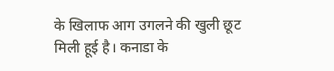के खिलाफ आग उगलने की खुली छूट मिली हूई है। कनाडा के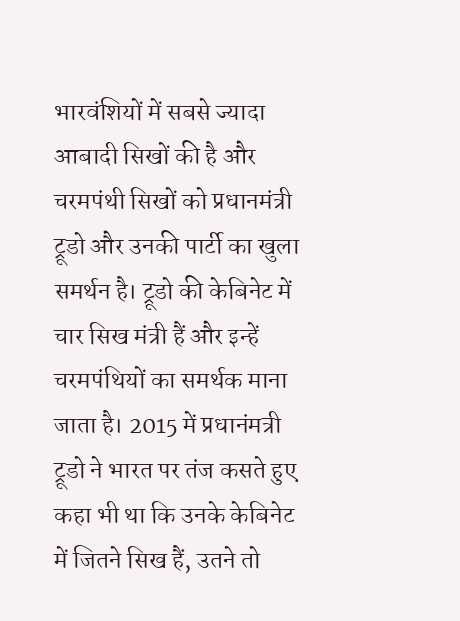भारवंशियों में सबसे ज्यादा आबादी सिखों की है और चरमपंथी सिखों को प्रधानमंत्री ट्रूडो और उनकी पार्टी का खुला समर्थन है। ट्रूडो की केबिनेट में चार सिख मंत्री हैं और इन्हें चरमपंथियों का समर्थक माना जाता है। 2015 में प्रधानंमत्री ट्रूडो ने भारत पर तंज कसते हुए कहा भी था कि उनके केबिनेट में जितने सिख हैं, उतने तो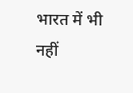भारत में भी नहीं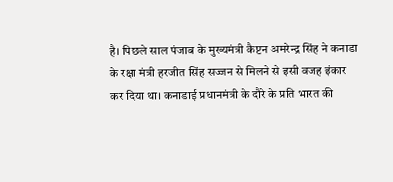है। पिछले साल पंजाब के मुख्यमंत्री कैप्टन अमरेन्द्र सिंह ने कनाडा के रक्षा मंत्री हरजीत सिंह सज्जन से मिलने से इसी वजह इंकार कर दिया था। कनाडाई प्रधानमंत्री के दौरे के प्रति भारत की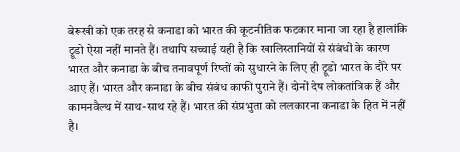बेरूखी को एक तरह से कनाडा को भारत की कूटनीतिक फटकार माना जा रहा है हालांकि ट्रूडो ऐसा नहीं मानते हैं। तथापि सच्चाई यही है कि खालिस्तानियों से संबंधों के कारण भारत और कनाडा के बीच तनावपूर्ण रिष्तों को सुधारने के लिए ही ट्रूडो भारत के दौरे पर आए हैं। भारत और कनाडा के बीच संबंध काफी पुराने हैं। दोनों देष लोकतांत्रिक हैं और कामनवैल्थ में साथ-साथ रहे हैं। भारत की संप्रभुता को ललकारना कनाडा के हित में नहीं है।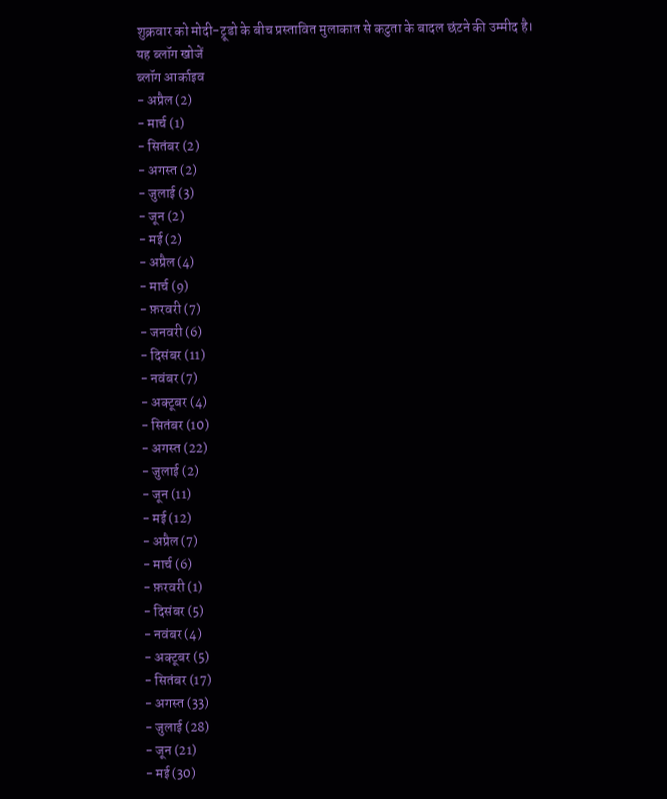शुक्रवार को मोदी-ट्रूडो के बीच प्रस्तावित मुलाकात से कटुता के बादल छंटने की उम्मीद है।
यह ब्लॉग खोजें
ब्लॉग आर्काइव
- अप्रैल (2)
- मार्च (1)
- सितंबर (2)
- अगस्त (2)
- जुलाई (3)
- जून (2)
- मई (2)
- अप्रैल (4)
- मार्च (9)
- फ़रवरी (7)
- जनवरी (6)
- दिसंबर (11)
- नवंबर (7)
- अक्टूबर (4)
- सितंबर (10)
- अगस्त (22)
- जुलाई (2)
- जून (11)
- मई (12)
- अप्रैल (7)
- मार्च (6)
- फ़रवरी (1)
- दिसंबर (5)
- नवंबर (4)
- अक्टूबर (5)
- सितंबर (17)
- अगस्त (33)
- जुलाई (28)
- जून (21)
- मई (30)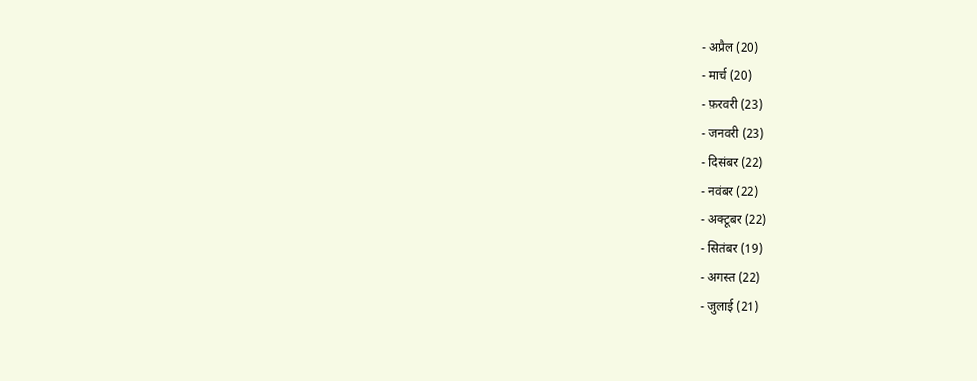- अप्रैल (20)
- मार्च (20)
- फ़रवरी (23)
- जनवरी (23)
- दिसंबर (22)
- नवंबर (22)
- अक्टूबर (22)
- सितंबर (19)
- अगस्त (22)
- जुलाई (21)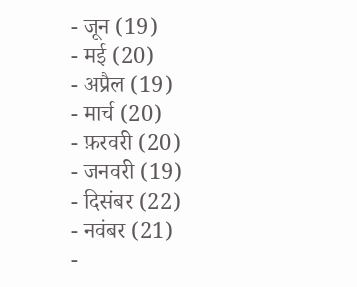- जून (19)
- मई (20)
- अप्रैल (19)
- मार्च (20)
- फ़रवरी (20)
- जनवरी (19)
- दिसंबर (22)
- नवंबर (21)
-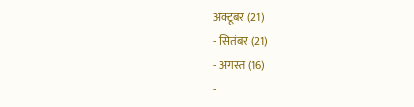अक्टूबर (21)
- सितंबर (21)
- अगस्त (16)
-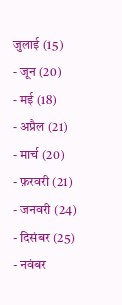जुलाई (15)
- जून (20)
- मई (18)
- अप्रैल (21)
- मार्च (20)
- फ़रवरी (21)
- जनवरी (24)
- दिसंबर (25)
- नवंबर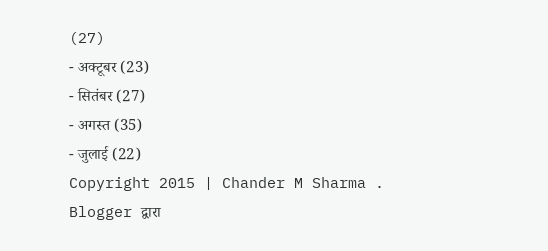(27)
- अक्टूबर (23)
- सितंबर (27)
- अगस्त (35)
- जुलाई (22)
Copyright 2015 | Chander M Sharma . Blogger द्वारा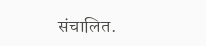संचालित.